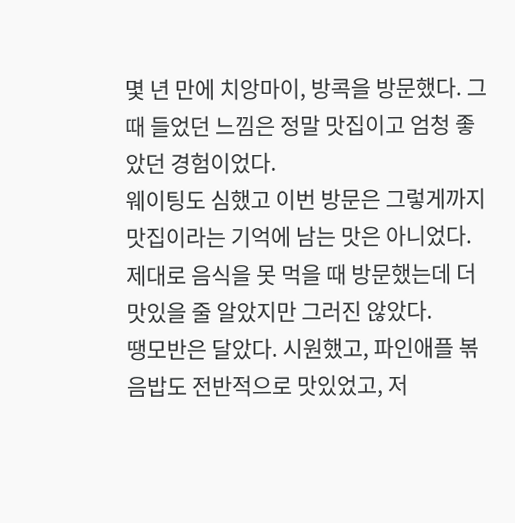몇 년 만에 치앙마이, 방콕을 방문했다. 그때 들었던 느낌은 정말 맛집이고 엄청 좋았던 경험이었다.
웨이팅도 심했고 이번 방문은 그렇게까지 맛집이라는 기억에 남는 맛은 아니었다. 제대로 음식을 못 먹을 때 방문했는데 더 맛있을 줄 알았지만 그러진 않았다.
땡모반은 달았다. 시원했고, 파인애플 볶음밥도 전반적으로 맛있었고, 저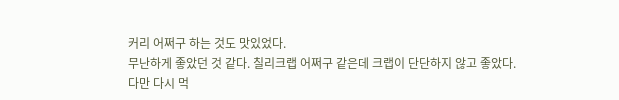커리 어쩌구 하는 것도 맛있었다.
무난하게 좋았던 것 같다. 칠리크랩 어쩌구 같은데 크랩이 단단하지 않고 좋았다.
다만 다시 먹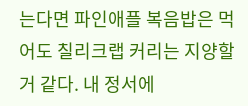는다면 파인애플 복음밥은 먹어도 칠리크랩 커리는 지양할거 같다. 내 정서에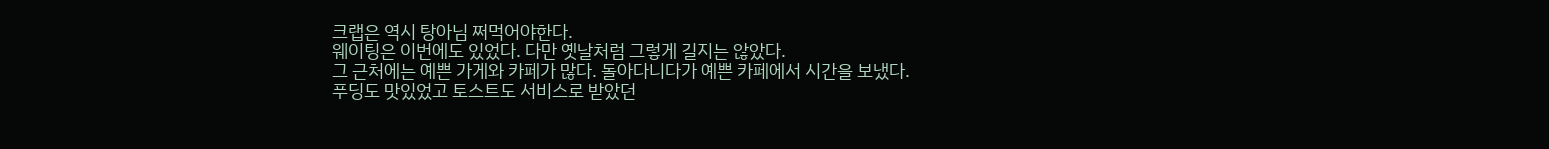크랩은 역시 탕아님 쩌먹어야한다.
웨이팅은 이번에도 있었다. 다만 옛날처럼 그렇게 길지는 않았다.
그 근처에는 예쁜 가게와 카페가 많다. 돌아다니다가 예쁜 카페에서 시간을 보냈다.
푸딩도 맛있었고 토스트도 서비스로 받았던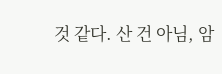것 같다. 산 건 아님, 암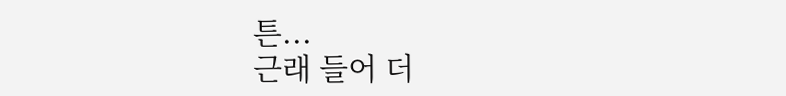튼...
근래 들어 더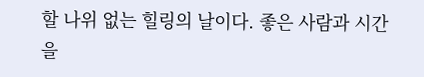할 나위 없는 힐링의 날이다. 좋은 사람과 시간을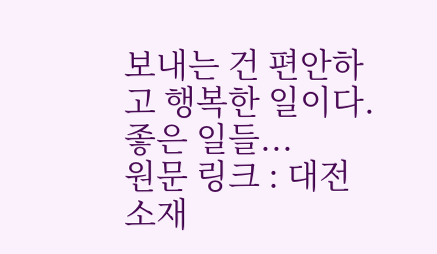보내는 건 편안하고 행복한 일이다.
좋은 일들...
원문 링크 : 대전 소재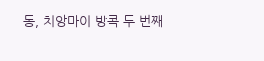동, 치앙마이 방콕 두 번째